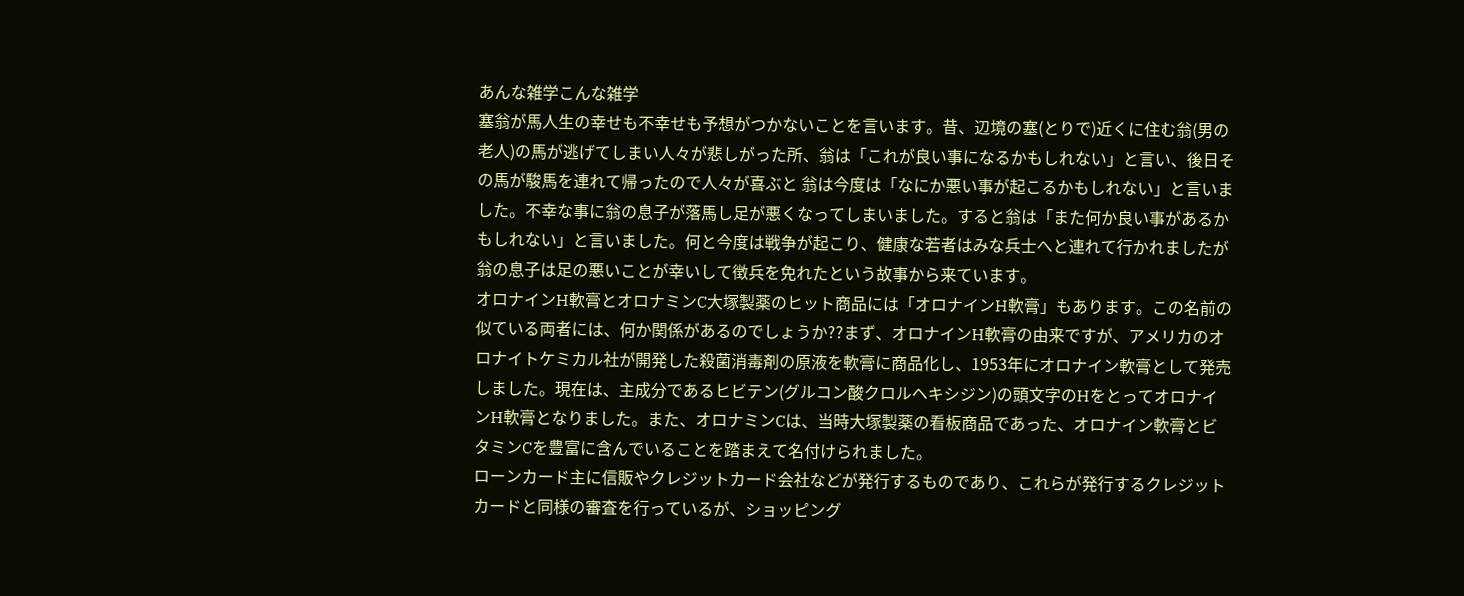あんな雑学こんな雑学
塞翁が馬人生の幸せも不幸せも予想がつかないことを言います。昔、辺境の塞(とりで)近くに住む翁(男の老人)の馬が逃げてしまい人々が悲しがった所、翁は「これが良い事になるかもしれない」と言い、後日その馬が駿馬を連れて帰ったので人々が喜ぶと 翁は今度は「なにか悪い事が起こるかもしれない」と言いました。不幸な事に翁の息子が落馬し足が悪くなってしまいました。すると翁は「また何か良い事があるかもしれない」と言いました。何と今度は戦争が起こり、健康な若者はみな兵士へと連れて行かれましたが翁の息子は足の悪いことが幸いして徴兵を免れたという故事から来ています。
オロナインH軟膏とオロナミンC大塚製薬のヒット商品には「オロナインH軟膏」もあります。この名前の似ている両者には、何か関係があるのでしょうか??まず、オロナインH軟膏の由来ですが、アメリカのオロナイトケミカル社が開発した殺菌消毒剤の原液を軟膏に商品化し、1953年にオロナイン軟膏として発売しました。現在は、主成分であるヒビテン(グルコン酸クロルヘキシジン)の頭文字のHをとってオロナインH軟膏となりました。また、オロナミンCは、当時大塚製薬の看板商品であった、オロナイン軟膏とビタミンCを豊富に含んでいることを踏まえて名付けられました。
ローンカード主に信販やクレジットカード会社などが発行するものであり、これらが発行するクレジットカードと同様の審査を行っているが、ショッピング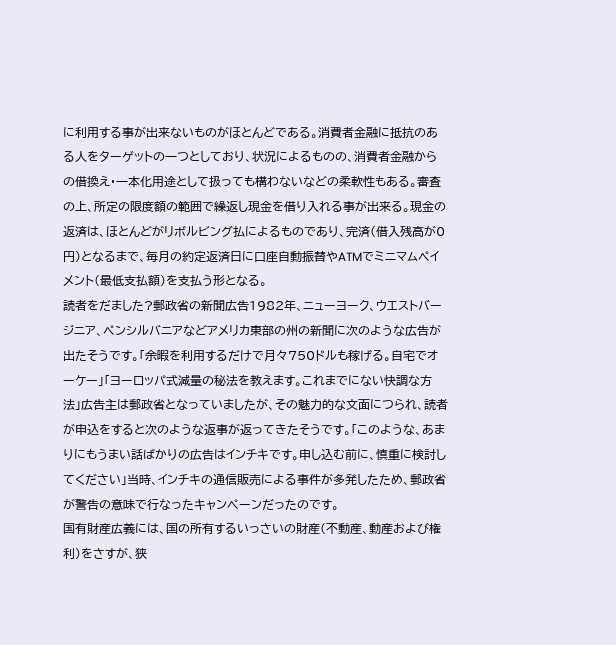に利用する事が出来ないものがほとんどである。消費者金融に抵抗のある人をターゲットの一つとしており、状況によるものの、消費者金融からの借換え・一本化用途として扱っても構わないなどの柔軟性もある。審査の上、所定の限度額の範囲で繰返し現金を借り入れる事が出来る。現金の返済は、ほとんどがリボルビング払によるものであり、完済(借入残高が0円)となるまで、毎月の約定返済日に口座自動振替やATMでミニマムペイメント(最低支払額)を支払う形となる。
読者をだました?郵政省の新聞広告1982年、ニューヨーク、ウエストバージニア、ペンシルバニアなどアメリカ東部の州の新聞に次のような広告が出たそうです。「余暇を利用するだけで月々750ドルも稼げる。自宅でオーケー」「ヨーロッパ式減量の秘法を教えます。これまでにない快調な方法」広告主は郵政省となっていましたが、その魅力的な文面につられ、読者が申込をすると次のような返事が返ってきたそうです。「このような、あまりにもうまい話ばかりの広告はインチキです。申し込む前に、慎重に検討してください」当時、インチキの通信販売による事件が多発したため、郵政省が警告の意味で行なったキャンペーンだったのです。
国有財産広義には、国の所有するいっさいの財産(不動産、動産および権利)をさすが、狭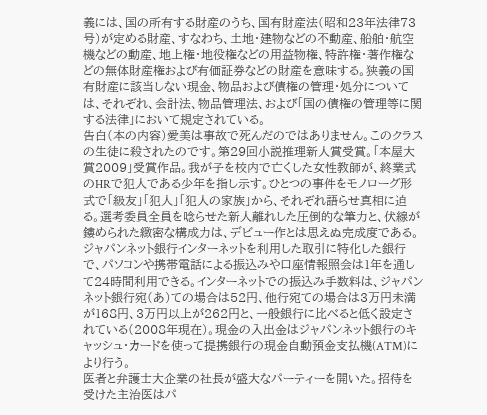義には、国の所有する財産のうち、国有財産法(昭和23年法律73号)が定める財産、すなわち、土地・建物などの不動産、船舶・航空機などの動産、地上権・地役権などの用益物権、特許権・著作権などの無体財産権および有価証券などの財産を意味する。狭義の国有財産に該当しない現金、物品および債権の管理・処分については、それぞれ、会計法、物品管理法、および「国の債権の管理等に関する法律」において規定されている。
告白(本の内容)愛美は事故で死んだのではありません。このクラスの生徒に殺されたのです。第29回小説推理新人賞受賞。「本屋大賞2009」受賞作品。我が子を校内で亡くした女性教師が、終業式のHRで犯人である少年を指し示す。ひとつの事件をモノローグ形式で「級友」「犯人」「犯人の家族」から、それぞれ語らせ真相に迫る。選考委員全員を唸らせた新人離れした圧倒的な筆力と、伏線が鏤められた緻密な構成力は、デビュー作とは思えぬ完成度である。
ジャパンネット銀行インターネットを利用した取引に特化した銀行で、パソコンや携帯電話による振込みや口座情報照会は1年を通して24時間利用できる。インターネットでの振込み手数料は、ジャパンネット銀行宛(あ)ての場合は52円、他行宛ての場合は3万円未満が168円、3万円以上が262円と、一般銀行に比べると低く設定されている(2008年現在)。現金の入出金はジャパンネット銀行のキャッシュ・カードを使って提携銀行の現金自動預金支払機(ATM)により行う。
医者と弁護士大企業の社長が盛大なパーティーを開いた。招待を受けた主治医はパ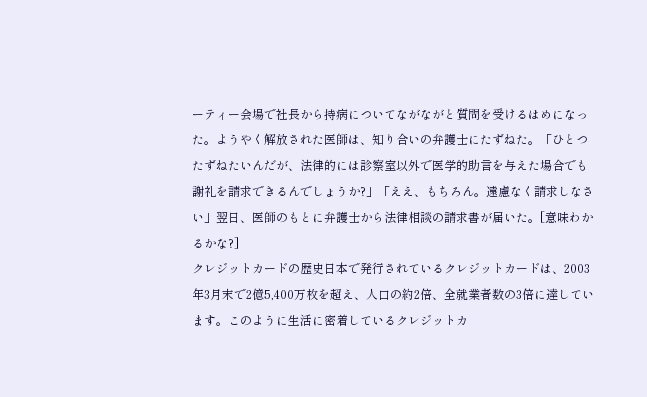ーティー会場で社長から持病についてながながと質問を受けるはめになった。ようやく解放された医師は、知り合いの弁護士にたずねた。「ひとつたずねたいんだが、法律的には診察室以外で医学的助言を与えた場合でも謝礼を請求できるんでしょうか?」「ええ、もちろん。遠慮なく請求しなさい」翌日、医師のもとに弁護士から法律相談の請求書が届いた。[意味わかるかな?]
クレジットカードの歴史日本で発行されているクレジットカードは、2003年3月末で2億5,400万枚を超え、人口の約2倍、全就業者数の3倍に達しています。このように生活に密着しているクレジットカ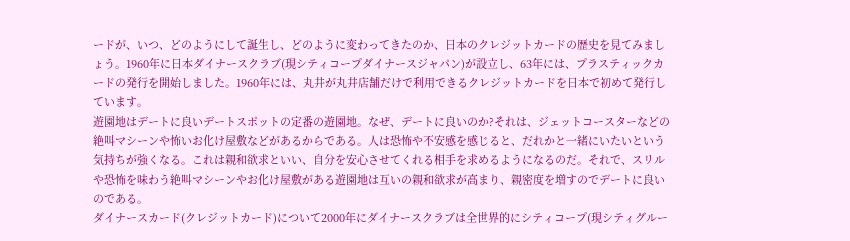ードが、いつ、どのようにして誕生し、どのように変わってきたのか、日本のクレジットカードの歴史を見てみましょう。1960年に日本ダイナースクラブ(現シティコープダイナースジャパン)が設立し、63年には、プラスティックカードの発行を開始しました。1960年には、丸井が丸井店舗だけで利用できるクレジットカードを日本で初めて発行しています。
遊園地はデートに良いデートスポットの定番の遊園地。なぜ、デートに良いのか?それは、ジェットコースターなどの絶叫マシーンや怖いお化け屋敷などがあるからである。人は恐怖や不安感を感じると、だれかと一緒にいたいという気持ちが強くなる。これは親和欲求といい、自分を安心させてくれる相手を求めるようになるのだ。それで、スリルや恐怖を味わう絶叫マシーンやお化け屋敷がある遊園地は互いの親和欲求が高まり、親密度を増すのでデートに良いのである。
ダイナースカード(クレジットカード)について2000年にダイナースクラブは全世界的にシティコープ(現シティグルー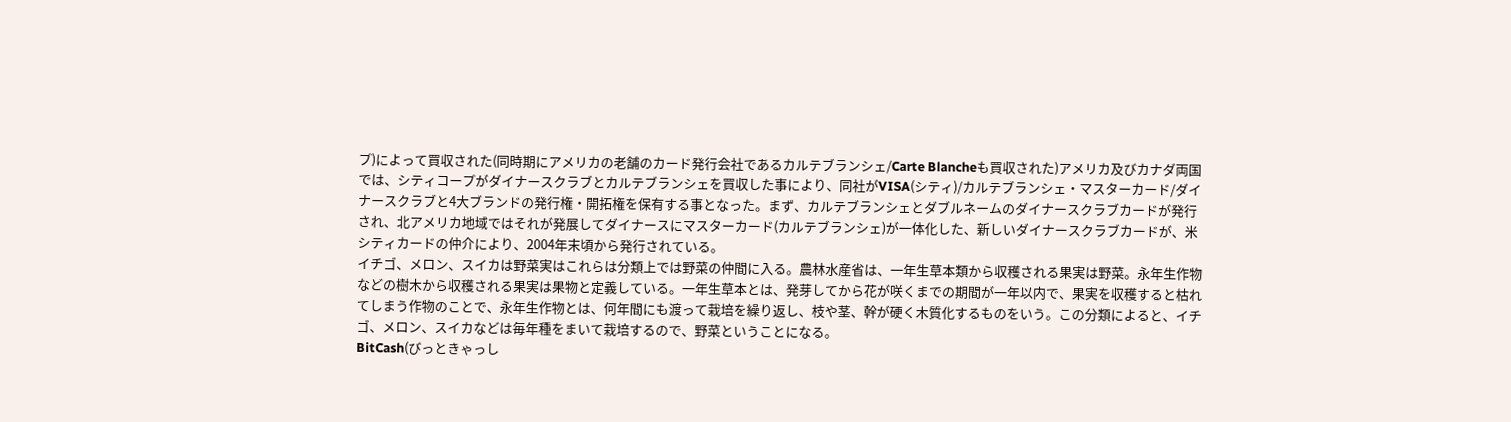プ)によって買収された(同時期にアメリカの老舗のカード発行会社であるカルテブランシェ/Carte Blancheも買収された)アメリカ及びカナダ両国では、シティコープがダイナースクラブとカルテブランシェを買収した事により、同社がVISA(シティ)/カルテブランシェ・マスターカード/ダイナースクラブと4大ブランドの発行権・開拓権を保有する事となった。まず、カルテブランシェとダブルネームのダイナースクラブカードが発行され、北アメリカ地域ではそれが発展してダイナースにマスターカード(カルテブランシェ)が一体化した、新しいダイナースクラブカードが、米シティカードの仲介により、2004年末頃から発行されている。
イチゴ、メロン、スイカは野菜実はこれらは分類上では野菜の仲間に入る。農林水産省は、一年生草本類から収穫される果実は野菜。永年生作物などの樹木から収穫される果実は果物と定義している。一年生草本とは、発芽してから花が咲くまでの期間が一年以内で、果実を収穫すると枯れてしまう作物のことで、永年生作物とは、何年間にも渡って栽培を繰り返し、枝や茎、幹が硬く木質化するものをいう。この分類によると、イチゴ、メロン、スイカなどは毎年種をまいて栽培するので、野菜ということになる。
BitCash(びっときゃっし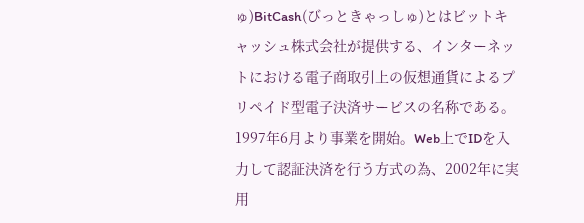ゅ)BitCash(びっときゃっしゅ)とはビットキャッシュ株式会社が提供する、インターネットにおける電子商取引上の仮想通貨によるプリペイド型電子決済サービスの名称である。1997年6月より事業を開始。Web上でIDを入力して認証決済を行う方式の為、2002年に実用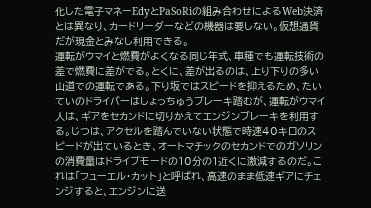化した電子マネーEdyとPaSoRiの組み合わせによるWeb決済とは異なり、カードリーダーなどの機器は要しない。仮想通貨だが現金とみなし利用できる。
運転がウマイと燃費がよくなる同じ年式、車種でも運転技術の差で燃費に差がでる。とくに、差が出るのは、上り下りの多い山道での運転である。下り坂ではスピードを抑えるため、たいていのドライバーはしょっちゅうブレーキ踏むが、運転がウマイ人は、ギアをセカンドに切りかえてエンジンブレーキを利用する。じつは、アクセルを踏んでいない状態で時速40キロのスピードが出ているとき、オートマチックのセカンドでのガソリンの消費量はドライブモードの10分の1近くに激減するのだ。これは「フューエル・カット」と呼ばれ、高速のまま低速ギアにチェンジすると、エンジンに送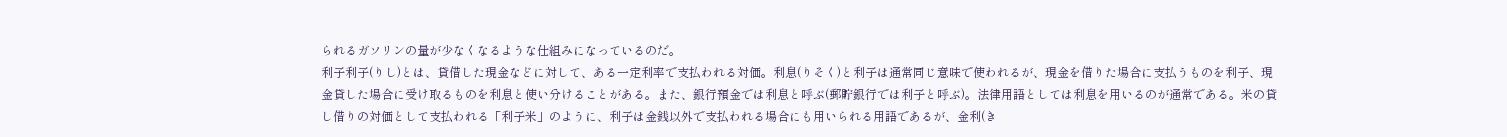られるガソリンの量が少なくなるような仕組みになっているのだ。
利子利子(りし)とは、貸借した現金などに対して、ある一定利率で支払われる対価。利息(りそく)と利子は通常同じ意味で使われるが、現金を借りた場合に支払うものを利子、現金貸した場合に受け取るものを利息と使い分けることがある。また、銀行預金では利息と呼ぶ(郵貯銀行では利子と呼ぶ)。法律用語としては利息を用いるのが通常である。米の貸し借りの対価として支払われる「利子米」のように、利子は金銭以外で支払われる場合にも用いられる用語であるが、金利(き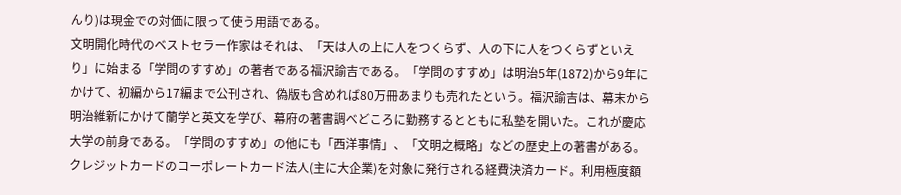んり)は現金での対価に限って使う用語である。
文明開化時代のベストセラー作家はそれは、「天は人の上に人をつくらず、人の下に人をつくらずといえり」に始まる「学問のすすめ」の著者である福沢諭吉である。「学問のすすめ」は明治5年(1872)から9年にかけて、初編から17編まで公刊され、偽版も含めれば80万冊あまりも売れたという。福沢諭吉は、幕末から明治維新にかけて蘭学と英文を学び、幕府の著書調べどころに勤務するとともに私塾を開いた。これが慶応大学の前身である。「学問のすすめ」の他にも「西洋事情」、「文明之概略」などの歴史上の著書がある。
クレジットカードのコーポレートカード法人(主に大企業)を対象に発行される経費決済カード。利用極度額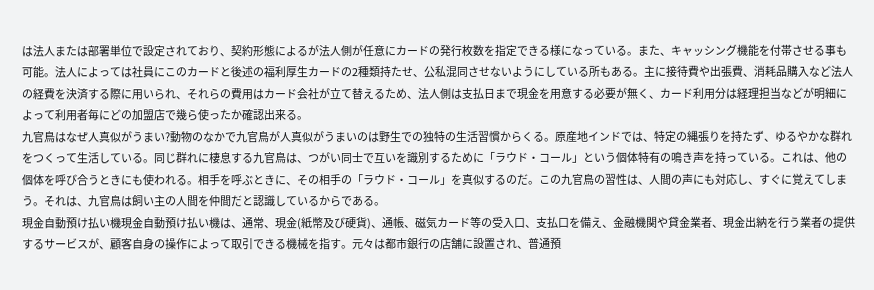は法人または部署単位で設定されており、契約形態によるが法人側が任意にカードの発行枚数を指定できる様になっている。また、キャッシング機能を付帯させる事も可能。法人によっては社員にこのカードと後述の福利厚生カードの2種類持たせ、公私混同させないようにしている所もある。主に接待費や出張費、消耗品購入など法人の経費を決済する際に用いられ、それらの費用はカード会社が立て替えるため、法人側は支払日まで現金を用意する必要が無く、カード利用分は経理担当などが明細によって利用者毎にどの加盟店で幾ら使ったか確認出来る。
九官鳥はなぜ人真似がうまい?動物のなかで九官鳥が人真似がうまいのは野生での独特の生活習慣からくる。原産地インドでは、特定の縄張りを持たず、ゆるやかな群れをつくって生活している。同じ群れに棲息する九官鳥は、つがい同士で互いを識別するために「ラウド・コール」という個体特有の鳴き声を持っている。これは、他の個体を呼び合うときにも使われる。相手を呼ぶときに、その相手の「ラウド・コール」を真似するのだ。この九官鳥の習性は、人間の声にも対応し、すぐに覚えてしまう。それは、九官鳥は飼い主の人間を仲間だと認識しているからである。
現金自動預け払い機現金自動預け払い機は、通常、現金(紙幣及び硬貨)、通帳、磁気カード等の受入口、支払口を備え、金融機関や貸金業者、現金出納を行う業者の提供するサービスが、顧客自身の操作によって取引できる機械を指す。元々は都市銀行の店舗に設置され、普通預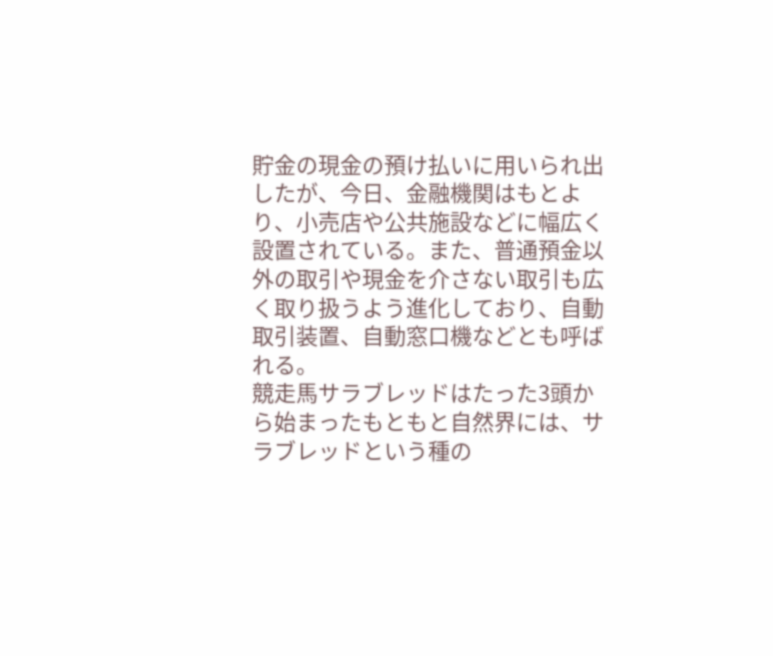貯金の現金の預け払いに用いられ出したが、今日、金融機関はもとより、小売店や公共施設などに幅広く設置されている。また、普通預金以外の取引や現金を介さない取引も広く取り扱うよう進化しており、自動取引装置、自動窓口機などとも呼ばれる。
競走馬サラブレッドはたった3頭から始まったもともと自然界には、サラブレッドという種の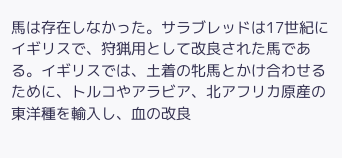馬は存在しなかった。サラブレッドは17世紀にイギリスで、狩猟用として改良された馬である。イギリスでは、土着の牝馬とかけ合わせるために、トルコやアラビア、北アフリカ原産の東洋種を輸入し、血の改良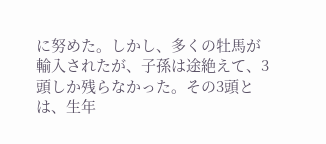に努めた。しかし、多くの牡馬が輸入されたが、子孫は途絶えて、3頭しか残らなかった。その3頭とは、生年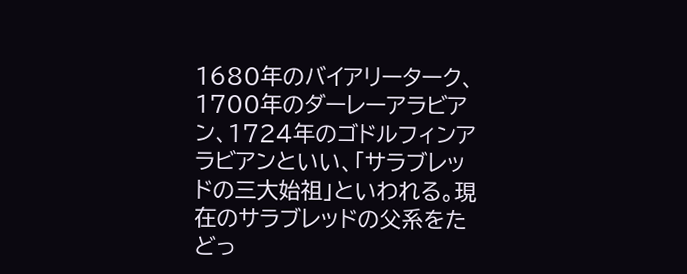1680年のバイアリーターク、1700年のダーレーアラビアン、1724年のゴドルフィンアラビアンといい、「サラブレッドの三大始祖」といわれる。現在のサラブレッドの父系をたどっ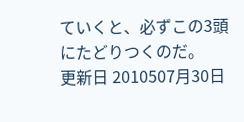ていくと、必ずこの3頭にたどりつくのだ。
更新日 2010507月30日